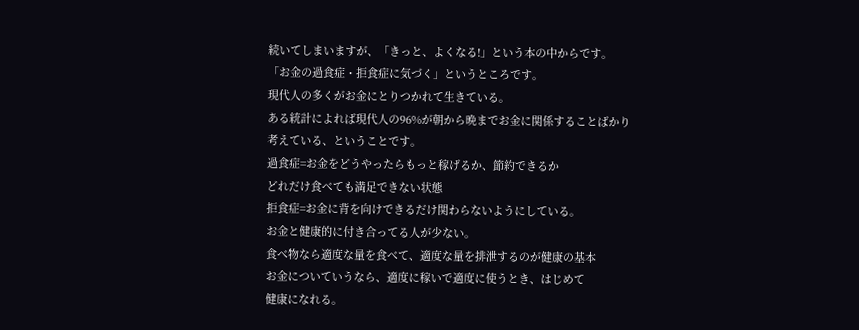続いてしまいますが、「きっと、よくなる!」という本の中からです。
「お金の過食症・拒食症に気づく」というところです。
現代人の多くがお金にとりつかれて生きている。
ある統計によれば現代人の96%が朝から晩までお金に関係することばかり
考えている、ということです。
過食症=お金をどうやったらもっと稼げるか、節約できるか
どれだけ食べても満足できない状態
拒食症=お金に背を向けできるだけ関わらないようにしている。
お金と健康的に付き合ってる人が少ない。
食べ物なら適度な量を食べて、適度な量を排泄するのが健康の基本
お金についていうなら、適度に稼いで適度に使うとき、はじめて
健康になれる。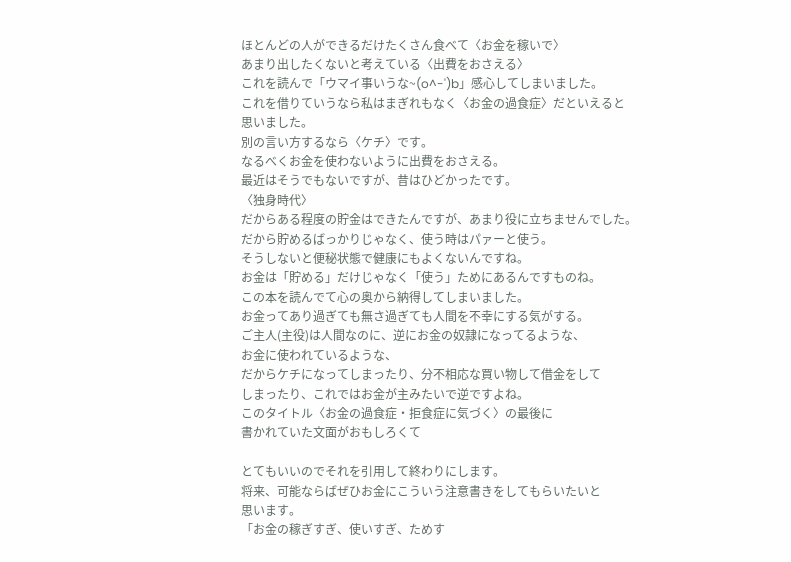ほとんどの人ができるだけたくさん食べて〈お金を稼いで〉
あまり出したくないと考えている〈出費をおさえる〉
これを読んで「ウマイ事いうな~(o^-')b」感心してしまいました。
これを借りていうなら私はまぎれもなく〈お金の過食症〉だといえると
思いました。
別の言い方するなら〈ケチ〉です。
なるべくお金を使わないように出費をおさえる。
最近はそうでもないですが、昔はひどかったです。
〈独身時代〉
だからある程度の貯金はできたんですが、あまり役に立ちませんでした。
だから貯めるばっかりじゃなく、使う時はパァーと使う。
そうしないと便秘状態で健康にもよくないんですね。
お金は「貯める」だけじゃなく「使う」ためにあるんですものね。
この本を読んでて心の奥から納得してしまいました。
お金ってあり過ぎても無さ過ぎても人間を不幸にする気がする。
ご主人(主役)は人間なのに、逆にお金の奴隷になってるような、
お金に使われているような、
だからケチになってしまったり、分不相応な買い物して借金をして
しまったり、これではお金が主みたいで逆ですよね。
このタイトル〈お金の過食症・拒食症に気づく〉の最後に
書かれていた文面がおもしろくて

とてもいいのでそれを引用して終わりにします。
将来、可能ならばぜひお金にこういう注意書きをしてもらいたいと
思います。
「お金の稼ぎすぎ、使いすぎ、ためす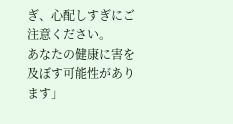ぎ、心配しすぎにご注意ください。
あなたの健康に害を及ぼす可能性があります」